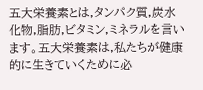五大栄養素とは,タンパク質,炭水化物,脂肪,ビタミン,ミネラルを言います。五大栄養素は,私たちが健康的に生きていくために必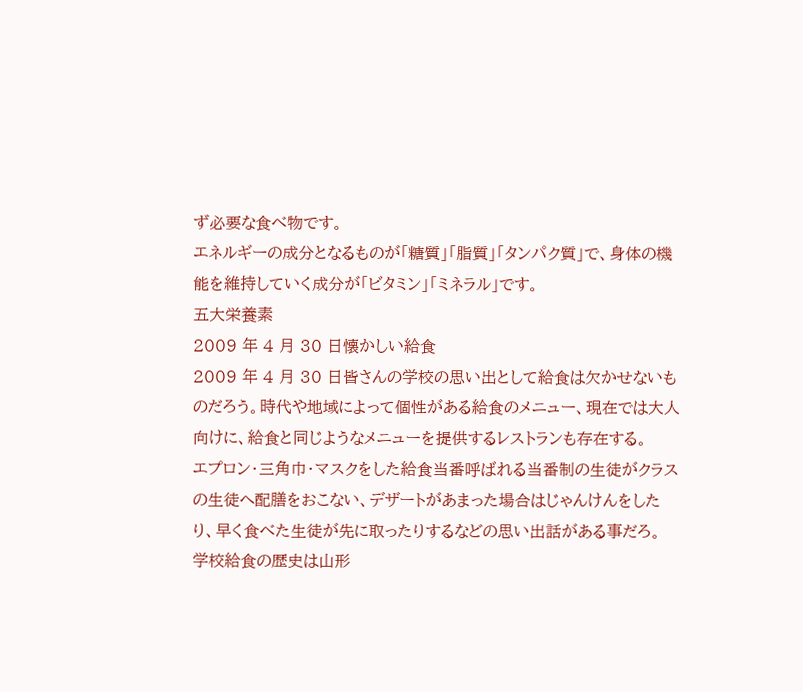ず必要な食べ物です。
エネルギーの成分となるものが「糖質」「脂質」「タンパク質」で、身体の機能を維持していく成分が「ビタミン」「ミネラル」です。
五大栄養素
2009 年 4 月 30 日懐かしい給食
2009 年 4 月 30 日皆さんの学校の思い出として給食は欠かせないものだろう。時代や地域によって個性がある給食のメニュー、現在では大人向けに、給食と同じようなメニューを提供するレストランも存在する。
エプロン・三角巾・マスクをした給食当番呼ばれる当番制の生徒がクラスの生徒へ配膳をおこない、デザートがあまった場合はじゃんけんをしたり、早く食べた生徒が先に取ったりするなどの思い出話がある事だろ。
学校給食の歴史は山形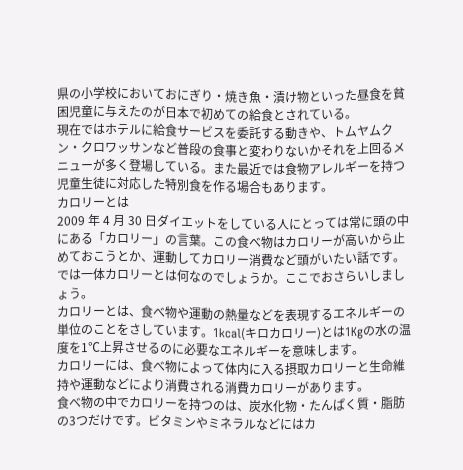県の小学校においておにぎり・焼き魚・漬け物といった昼食を貧困児童に与えたのが日本で初めての給食とされている。
現在ではホテルに給食サービスを委託する動きや、トムヤムクン・クロワッサンなど普段の食事と変わりないかそれを上回るメニューが多く登場している。また最近では食物アレルギーを持つ児童生徒に対応した特別食を作る場合もあります。
カロリーとは
2009 年 4 月 30 日ダイエットをしている人にとっては常に頭の中にある「カロリー」の言葉。この食べ物はカロリーが高いから止めておこうとか、運動してカロリー消費など頭がいたい話です。では一体カロリーとは何なのでしょうか。ここでおさらいしましょう。
カロリーとは、食べ物や運動の熱量などを表現するエネルギーの単位のことをさしています。1kcal(キロカロリー)とは1Kgの水の温度を1℃上昇させるのに必要なエネルギーを意味します。
カロリーには、食べ物によって体内に入る摂取カロリーと生命維持や運動などにより消費される消費カロリーがあります。
食べ物の中でカロリーを持つのは、炭水化物・たんぱく質・脂肪の3つだけです。ビタミンやミネラルなどにはカ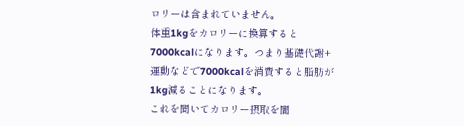ロリーは含まれていません。
体重1kgをカロリーに換算すると7000kcalになります。つまり基礎代謝+運動などで7000kcalを消費すると脂肪が1kg減ることになります。
これを聞いてカロリー摂取を闇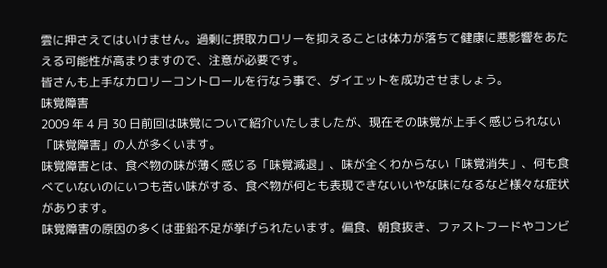雲に押さえてはいけません。過剰に摂取カロリーを抑えることは体力が落ちて健康に悪影響をあたえる可能性が高まりますので、注意が必要です。
皆さんも上手なカロリーコントロールを行なう事で、ダイエットを成功させましょう。
味覚障害
2009 年 4 月 30 日前回は味覚について紹介いたしましたが、現在その味覚が上手く感じられない「味覚障害」の人が多くいます。
味覚障害とは、食べ物の味が薄く感じる「味覚減退」、味が全くわからない「味覚消失」、何も食べていないのにいつも苦い味がする、食べ物が何とも表現できないいやな味になるなど様々な症状があります。
味覚障害の原因の多くは亜鉛不足が挙げられたいます。偏食、朝食抜き、ファストフードやコンビ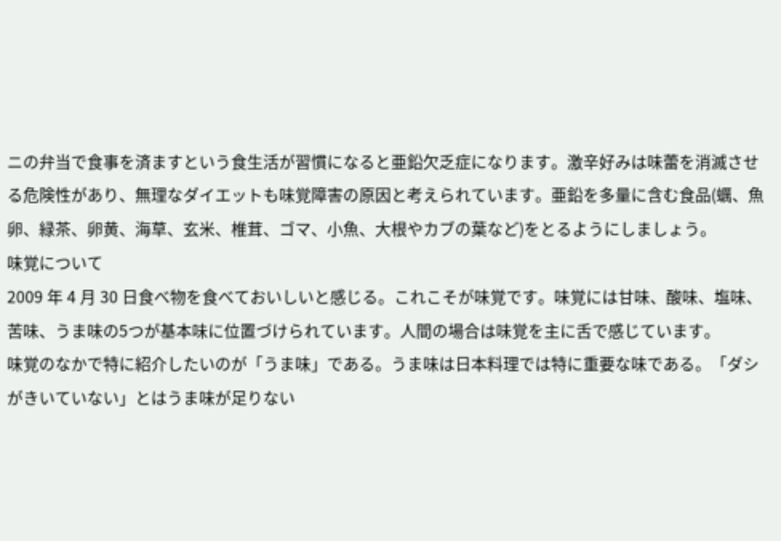ニの弁当で食事を済ますという食生活が習慣になると亜鉛欠乏症になります。激辛好みは味蕾を消滅させる危険性があり、無理なダイエットも味覚障害の原因と考えられています。亜鉛を多量に含む食品(蠣、魚卵、緑茶、卵黄、海草、玄米、椎茸、ゴマ、小魚、大根やカブの葉など)をとるようにしましょう。
味覚について
2009 年 4 月 30 日食べ物を食べておいしいと感じる。これこそが味覚です。味覚には甘味、酸味、塩味、苦味、うま味の5つが基本味に位置づけられています。人間の場合は味覚を主に舌で感じています。
味覚のなかで特に紹介したいのが「うま味」である。うま味は日本料理では特に重要な味である。「ダシがきいていない」とはうま味が足りない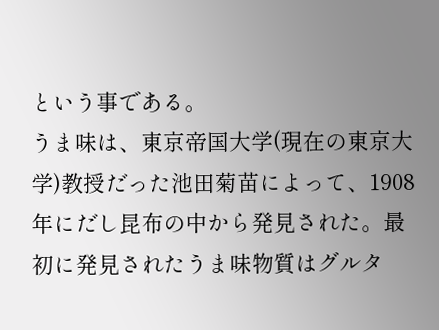という事である。
うま味は、東京帝国大学(現在の東京大学)教授だった池田菊苗によって、1908年にだし昆布の中から発見された。最初に発見されたうま味物質はグルタ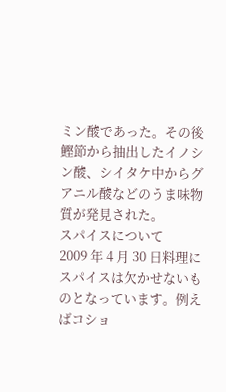ミン酸であった。その後鰹節から抽出したイノシン酸、シイタケ中からグアニル酸などのうま味物質が発見された。
スパイスについて
2009 年 4 月 30 日料理にスパイスは欠かせないものとなっています。例えばコショ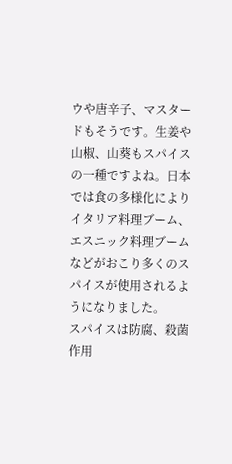ウや唐辛子、マスタードもそうです。生姜や山椒、山葵もスパイスの一種ですよね。日本では食の多様化によりイタリア料理ブーム、エスニック料理ブームなどがおこり多くのスパイスが使用されるようになりました。
スパイスは防腐、殺菌作用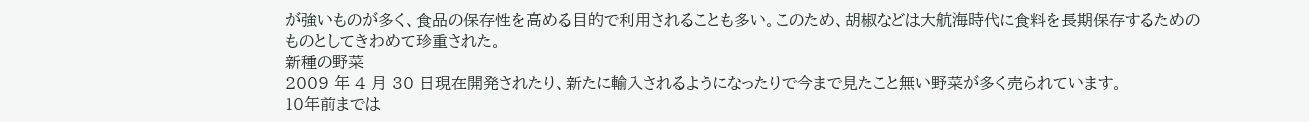が強いものが多く、食品の保存性を高める目的で利用されることも多い。このため、胡椒などは大航海時代に食料を長期保存するためのものとしてきわめて珍重された。
新種の野菜
2009 年 4 月 30 日現在開発されたり、新たに輸入されるようになったりで今まで見たこと無い野菜が多く売られています。
10年前までは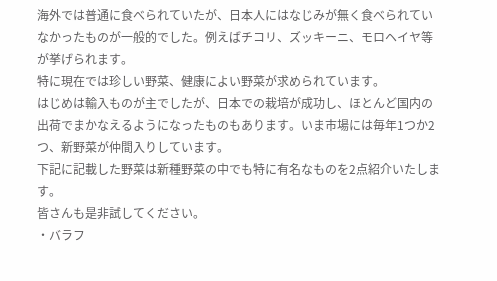海外では普通に食べられていたが、日本人にはなじみが無く食べられていなかったものが一般的でした。例えばチコリ、ズッキーニ、モロヘイヤ等が挙げられます。
特に現在では珍しい野菜、健康によい野菜が求められています。
はじめは輸入ものが主でしたが、日本での栽培が成功し、ほとんど国内の出荷でまかなえるようになったものもあります。いま市場には毎年1つか2つ、新野菜が仲間入りしています。
下記に記載した野菜は新種野菜の中でも特に有名なものを2点紹介いたします。
皆さんも是非試してください。
・バラフ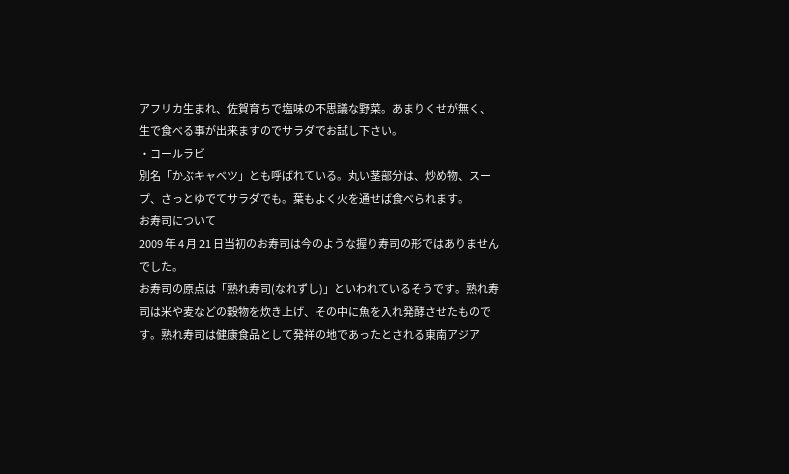アフリカ生まれ、佐賀育ちで塩味の不思議な野菜。あまりくせが無く、生で食べる事が出来ますのでサラダでお試し下さい。
・コールラビ
別名「かぶキャベツ」とも呼ばれている。丸い茎部分は、炒め物、スープ、さっとゆでてサラダでも。葉もよく火を通せば食べられます。
お寿司について
2009 年 4 月 21 日当初のお寿司は今のような握り寿司の形ではありませんでした。
お寿司の原点は「熟れ寿司(なれずし)」といわれているそうです。熟れ寿司は米や麦などの穀物を炊き上げ、その中に魚を入れ発酵させたものです。熟れ寿司は健康食品として発祥の地であったとされる東南アジア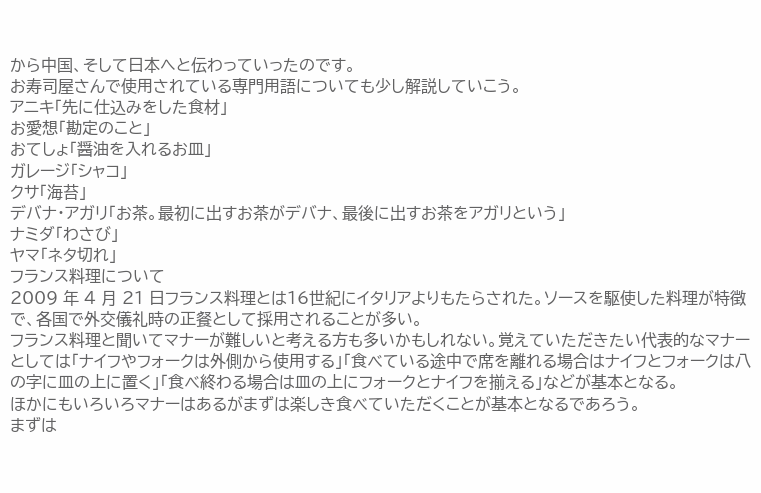から中国、そして日本へと伝わっていったのです。
お寿司屋さんで使用されている専門用語についても少し解説していこう。
アニキ「先に仕込みをした食材」
お愛想「勘定のこと」
おてしょ「醤油を入れるお皿」
ガレージ「シャコ」
クサ「海苔」
デバナ・アガリ「お茶。最初に出すお茶がデバナ、最後に出すお茶をアガリという」
ナミダ「わさび」
ヤマ「ネタ切れ」
フランス料理について
2009 年 4 月 21 日フランス料理とは16世紀にイタリアよりもたらされた。ソースを駆使した料理が特徴で、各国で外交儀礼時の正餐として採用されることが多い。
フランス料理と聞いてマナーが難しいと考える方も多いかもしれない。覚えていただきたい代表的なマナーとしては「ナイフやフォークは外側から使用する」「食べている途中で席を離れる場合はナイフとフォークは八の字に皿の上に置く」「食べ終わる場合は皿の上にフォークとナイフを揃える」などが基本となる。
ほかにもいろいろマナーはあるがまずは楽しき食べていただくことが基本となるであろう。
まずは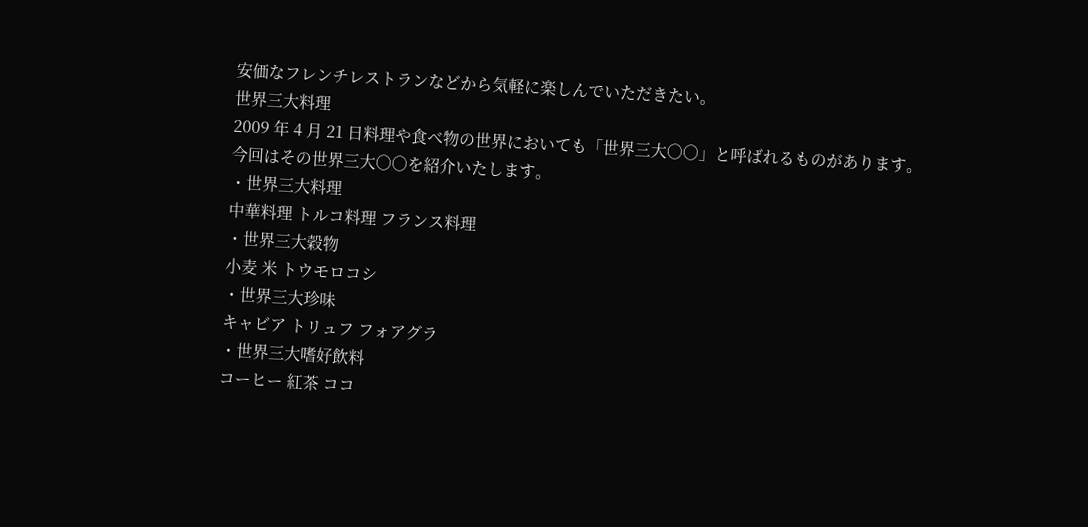安価なフレンチレストランなどから気軽に楽しんでいただきたい。
世界三大料理
2009 年 4 月 21 日料理や食べ物の世界においても「世界三大○○」と呼ばれるものがあります。
今回はその世界三大○○を紹介いたします。
・世界三大料理
中華料理 トルコ料理 フランス料理
・世界三大穀物
小麦 米 トウモロコシ
・世界三大珍味
キャビア トリュフ フォアグラ
・世界三大嗜好飲料
コーヒー 紅茶 ココ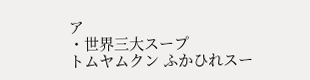ア
・世界三大スープ
トムヤムクン ふかひれスー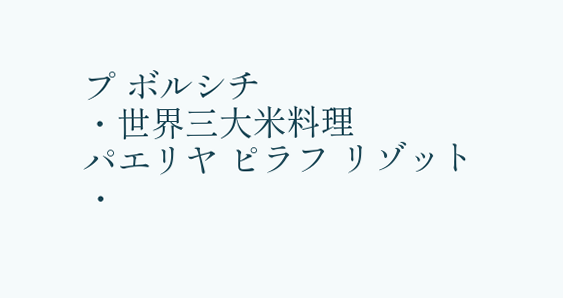プ ボルシチ
・世界三大米料理
パエリヤ ピラフ リゾット
・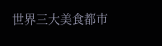世界三大美食都市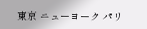東京 ニューヨーク パリ